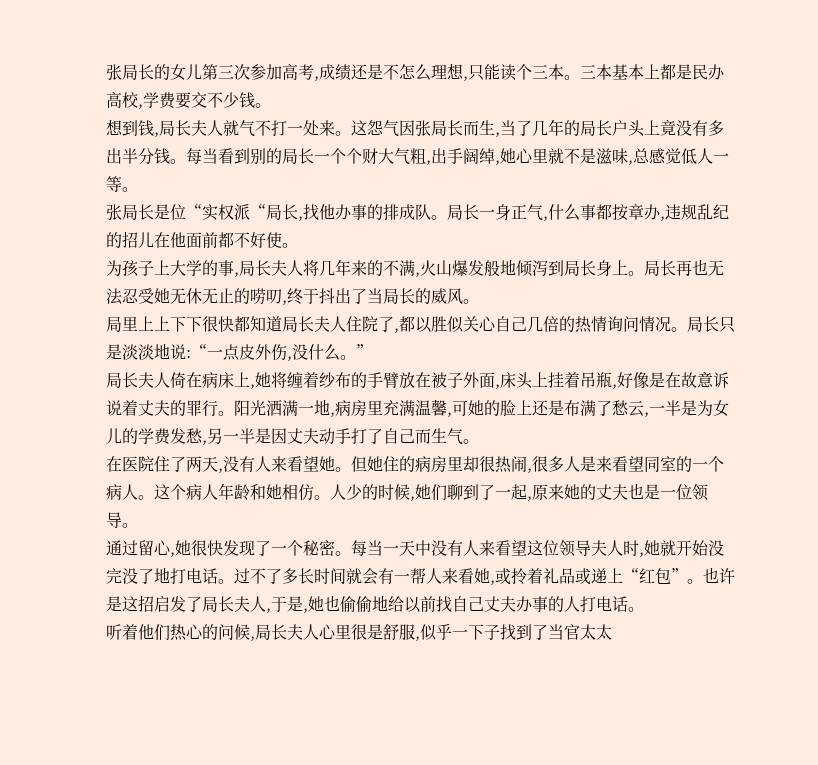张局长的女儿第三次参加高考,成绩还是不怎么理想,只能读个三本。三本基本上都是民办高校,学费要交不少钱。
想到钱,局长夫人就气不打一处来。这怨气因张局长而生,当了几年的局长户头上竟没有多出半分钱。每当看到别的局长一个个财大气粗,出手阔绰,她心里就不是滋味,总感觉低人一等。
张局长是位“实权派“局长,找他办事的排成队。局长一身正气,什么事都按章办,违规乱纪的招儿在他面前都不好使。
为孩子上大学的事,局长夫人将几年来的不满,火山爆发般地倾泻到局长身上。局长再也无法忍受她无休无止的唠叨,终于抖出了当局长的威风。
局里上上下下很快都知道局长夫人住院了,都以胜似关心自己几倍的热情询问情况。局长只是淡淡地说:“一点皮外伤,没什么。”
局长夫人倚在病床上,她将缠着纱布的手臂放在被子外面,床头上挂着吊瓶,好像是在故意诉说着丈夫的罪行。阳光洒满一地,病房里充满温馨,可她的脸上还是布满了愁云,一半是为女儿的学费发愁,另一半是因丈夫动手打了自己而生气。
在医院住了两天,没有人来看望她。但她住的病房里却很热闹,很多人是来看望同室的一个病人。这个病人年龄和她相仿。人少的时候,她们聊到了一起,原来她的丈夫也是一位领导。
通过留心,她很快发现了一个秘密。每当一天中没有人来看望这位领导夫人时,她就开始没完没了地打电话。过不了多长时间就会有一帮人来看她,或拎着礼品或递上“红包”。也许是这招启发了局长夫人,于是,她也偷偷地给以前找自己丈夫办事的人打电话。
听着他们热心的问候,局长夫人心里很是舒服,似乎一下子找到了当官太太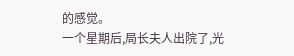的感觉。
一个星期后,局长夫人出院了,光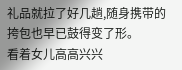礼品就拉了好几趟,随身携带的挎包也早已鼓得变了形。
看着女儿高高兴兴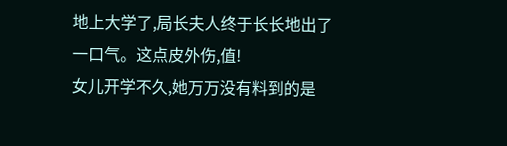地上大学了,局长夫人终于长长地出了一口气。这点皮外伤,值!
女儿开学不久,她万万没有料到的是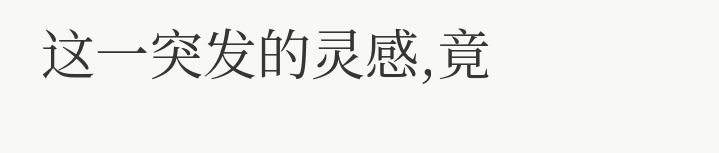这一突发的灵感,竟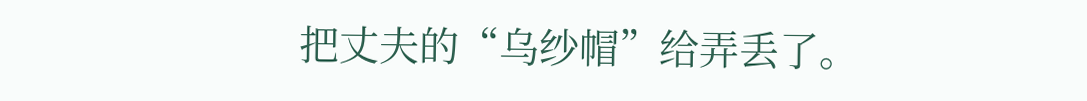把丈夫的“乌纱帽”给弄丢了。